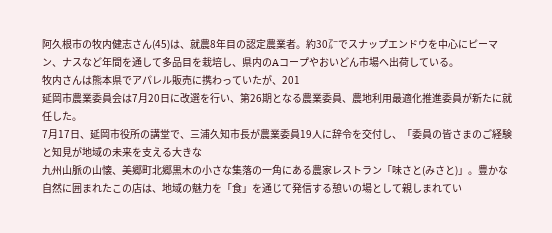阿久根市の牧内健志さん(45)は、就農8年目の認定農業者。約30㌃でスナップエンドウを中心にピーマン、ナスなど年間を通して多品目を栽培し、県内のAコープやおいどん市場へ出荷している。
牧内さんは熊本県でアパレル販売に携わっていたが、201
延岡市農業委員会は7月20日に改選を行い、第26期となる農業委員、農地利用最適化推進委員が新たに就任した。
7月17日、延岡市役所の講堂で、三浦久知市長が農業委員19人に辞令を交付し、「委員の皆さまのご経験と知見が地域の未来を支える大きな
九州山脈の山懐、美郷町北郷黒木の小さな集落の一角にある農家レストラン「味さと(みさと)」。豊かな自然に囲まれたこの店は、地域の魅力を「食」を通じて発信する憩いの場として親しまれてい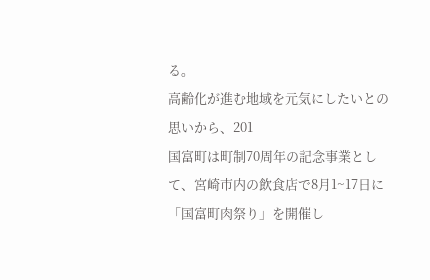る。
高齢化が進む地域を元気にしたいとの思いから、201
国富町は町制70周年の記念事業として、宮崎市内の飲食店で8月1~17日に「国富町肉祭り」を開催し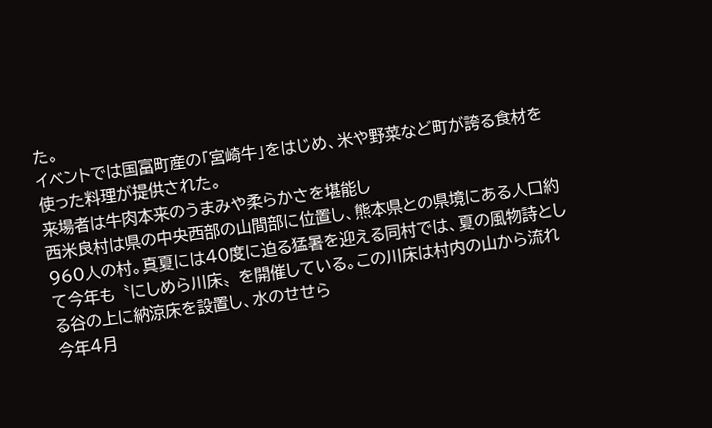た。
イベントでは国富町産の「宮崎牛」をはじめ、米や野菜など町が誇る食材を使った料理が提供された。
来場者は牛肉本来のうまみや柔らかさを堪能し
西米良村は県の中央西部の山間部に位置し、熊本県との県境にある人口約960人の村。真夏には40度に迫る猛暑を迎える同村では、夏の風物詩として今年も〝にしめら川床〟を開催している。この川床は村内の山から流れる谷の上に納涼床を設置し、水のせせら
今年4月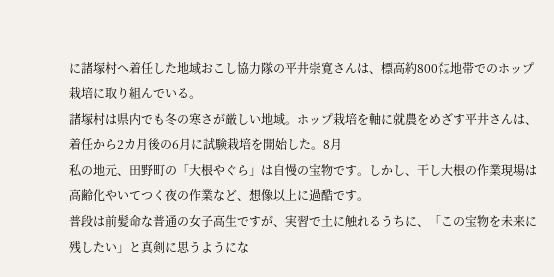に諸塚村へ着任した地域おこし協力隊の平井崇寛さんは、標高約800㍍地帯でのホップ栽培に取り組んでいる。
諸塚村は県内でも冬の寒さが厳しい地域。ホップ栽培を軸に就農をめざす平井さんは、着任から2カ月後の6月に試験栽培を開始した。8月
私の地元、田野町の「大根やぐら」は自慢の宝物です。しかし、干し大根の作業現場は高齢化やいてつく夜の作業など、想像以上に過酷です。
普段は前髪命な普通の女子高生ですが、実習で土に触れるうちに、「この宝物を未来に残したい」と真剣に思うようにな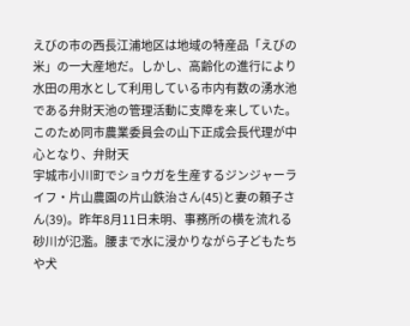えびの市の西長江浦地区は地域の特産品「えびの米」の一大産地だ。しかし、高齢化の進行により水田の用水として利用している市内有数の湧水池である弁財天池の管理活動に支障を来していた。
このため同市農業委員会の山下正成会長代理が中心となり、弁財天
宇城市小川町でショウガを生産するジンジャーライフ・片山農園の片山鉄治さん(45)と妻の頼子さん(39)。昨年8月11日未明、事務所の横を流れる砂川が氾濫。腰まで水に浸かりながら子どもたちや犬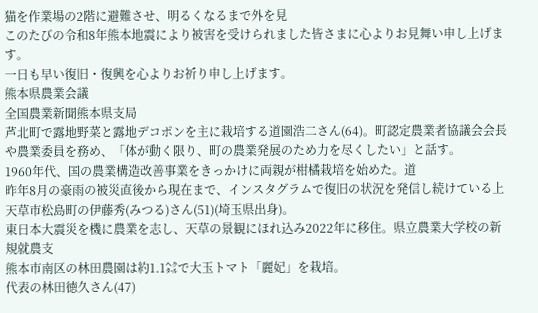猫を作業場の2階に避難させ、明るくなるまで外を見
このたびの令和8年熊本地震により被害を受けられました皆さまに心よりお見舞い申し上げます。
一日も早い復旧・復興を心よりお祈り申し上げます。
熊本県農業会議
全国農業新聞熊本県支局
芦北町で露地野菜と露地デコポンを主に栽培する道園浩二さん(64)。町認定農業者協議会会長や農業委員を務め、「体が動く限り、町の農業発展のため力を尽くしたい」と話す。
1960年代、国の農業構造改善事業をきっかけに両親が柑橘栽培を始めた。道
昨年8月の豪雨の被災直後から現在まで、インスタグラムで復旧の状況を発信し続けている上天草市松島町の伊藤秀(みつる)さん(51)(埼玉県出身)。
東日本大震災を機に農業を志し、天草の景観にほれ込み2022年に移住。県立農業大学校の新規就農支
熊本市南区の林田農園は約1.1㌶で大玉トマト「麗妃」を栽培。
代表の林田徳久さん(47)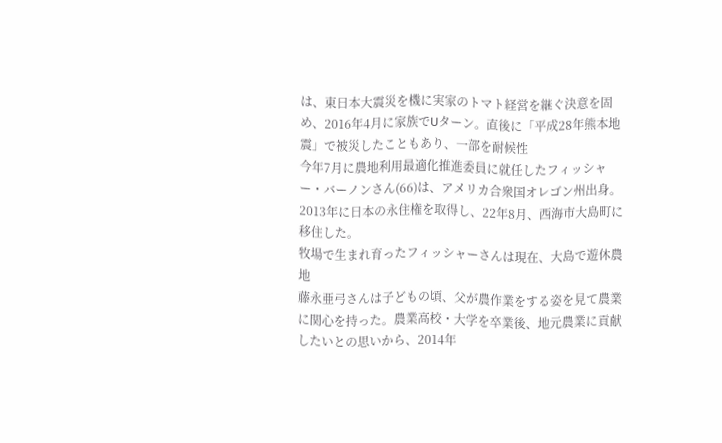は、東日本大震災を機に実家のトマト経営を継ぐ決意を固め、2016年4月に家族でUターン。直後に「平成28年熊本地震」で被災したこともあり、一部を耐候性
今年7月に農地利用最適化推進委員に就任したフィッシャー・バーノンさん(66)は、アメリカ合衆国オレゴン州出身。2013年に日本の永住権を取得し、22年8月、西海市大島町に移住した。
牧場で生まれ育ったフィッシャーさんは現在、大島で遊休農地
藤永亜弓さんは子どもの頃、父が農作業をする姿を見て農業に関心を持った。農業高校・大学を卒業後、地元農業に貢献したいとの思いから、2014年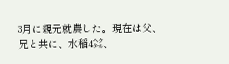3月に親元就農した。現在は父、兄と共に、水稲4㌶、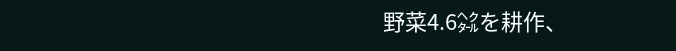野菜4.6㌶を耕作、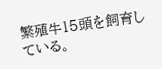繁殖牛15頭を飼育している。